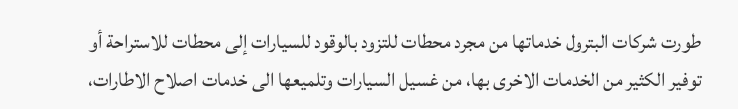طورت شركات البترول خدماتها من مجرد محطات للتزود بالوقود للسيارات إلى محطات للاستراحة أو توفير الكثير من الخدمات الاخرى بها، من غسيل السيارات وتلميعها الى خدمات اصلاح الاطارات،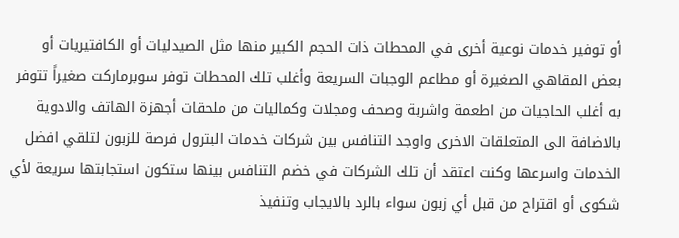أو توفير خدمات نوعية أخرى في المحطات ذات الحجم الكبير منها مثل الصيدليات أو الكافتيريات أو بعض المقاهي الصغيرة أو مطاعم الوجبات السريعة وأغلب تلك المحطات توفر سوبرماركت صغيراً تتوفر به أغلب الحاجيات من اطعمة واشربة وصحف ومجلات وكماليات من ملحقات أجهزة الهاتف والادوية بالاضافة الى المتعلقات الاخرى واوجد التنافس بين شركات خدمات البترول فرصة للزبون لتلقي افضل الخدمات واسرعها وكنت اعتقد أن تلك الشركات في خضم التنافس بينها ستكون استجابتها سريعة لأي شكوى أو اقتراح من قبل أي زبون سواء بالرد بالايجاب وتنفيذ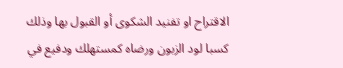الاقتراح او تفنيد الشكوى أو القبول بها وذلك كسبا لود الزبون ورضاه كمستهلك ودفيع في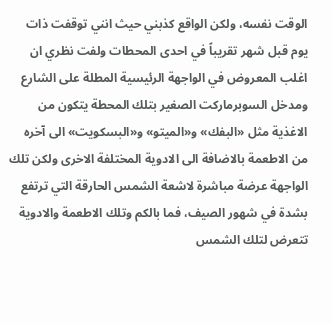الوقت نفسه، ولكن الواقع كذبني حيث انني توقفت ذات يوم قبل شهر تقريباً في احدى المحطات ولفت نظري ان اغلب المعروض في الواجهة الرئيسية المطلة على الشارع ومدخل السوبرماركت الصغير بتلك المحطة يتكون من الاغذية مثل «البفك» و«الميتو» و«البسكويت» الى آخره من الاطعمة بالاضافة الى الادوية المختلفة الاخرى ولكن تلك الواجهة عرضة مباشرة لاشعة الشمس الحارقة التي ترتفع بشدة في شهور الصيف، فما بالكم وتلك الاطعمة والادوية تتعرض لتلك الشمس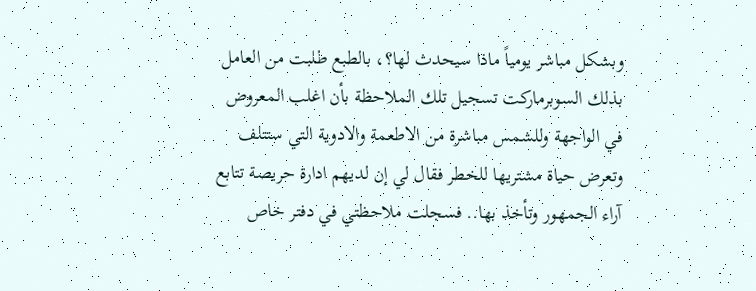وبشكل مباشر يومياً ماذا سيحدث لها؟، بالطبع طلبت من العامل بذلك السوبرماركت تسجيل تلك الملاحظة بأن اغلب المعروض في الواجهة وللشمس مباشرة من الاطعمة والادوية التي ستتلف وتعرض حياة مشتريها للخطر فقال لي إن لديهم ادارة حريصة تتابع آراء الجمهور وتأخذ بها.. فسجلت ملاحظتي في دفتر خاص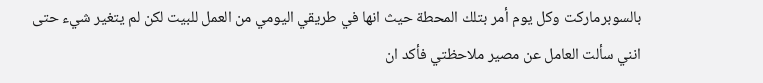بالسوبرماركت وكل يوم أمر بتلك المحطة حيث انها في طريقي اليومي من العمل للبيت لكن لم يتغير شيء حتى انني سألت العامل عن مصير ملاحظتي فأكد ان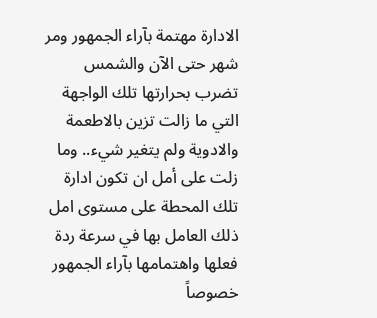الادارة مهتمة بآراء الجمهور ومر شهر حتى الآن والشمس تضرب بحرارتها تلك الواجهة التي ما زالت تزين بالاطعمة والادوية ولم يتغير شيء.. وما زلت على أمل ان تكون ادارة تلك المحطة على مستوى امل ذلك العامل بها في سرعة ردة فعلها واهتمامها بآراء الجمهور خصوصاً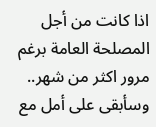اذا كانت من أجل المصلحة العامة برغم مرور اكثر من شهر.. وسأبقى على أمل مع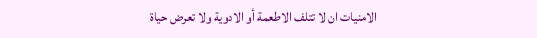الامنيات ان لا تتلف الاطعمة أو الادوية ولا تعرض حياة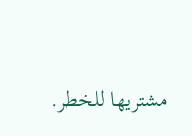مشتريها للخطر.